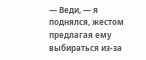— Веди, — я поднялся, жестом предлагая ему выбираться из-за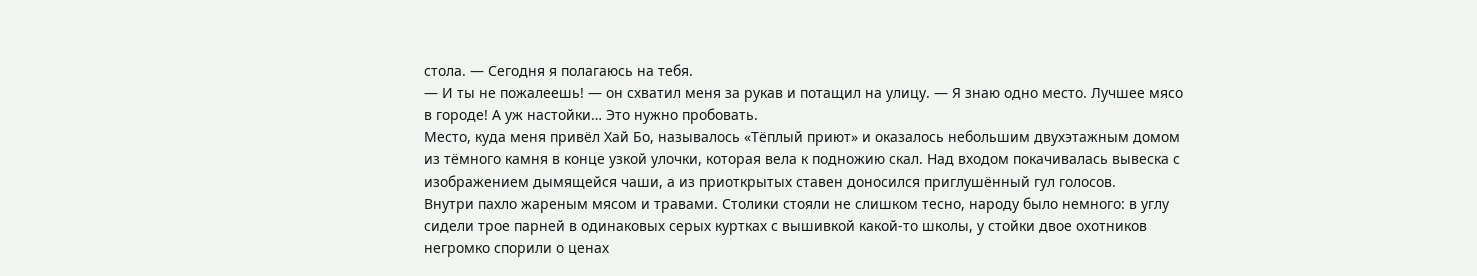стола. — Сегодня я полагаюсь на тебя.
— И ты не пожалеешь! — он схватил меня за рукав и потащил на улицу. — Я знаю одно место. Лучшее мясо в городе! А уж настойки… Это нужно пробовать.
Место, куда меня привёл Хай Бо, называлось «Тёплый приют» и оказалось небольшим двухэтажным домом из тёмного камня в конце узкой улочки, которая вела к подножию скал. Над входом покачивалась вывеска с изображением дымящейся чаши, а из приоткрытых ставен доносился приглушённый гул голосов.
Внутри пахло жареным мясом и травами. Столики стояли не слишком тесно, народу было немного: в углу сидели трое парней в одинаковых серых куртках с вышивкой какой-то школы, у стойки двое охотников негромко спорили о ценах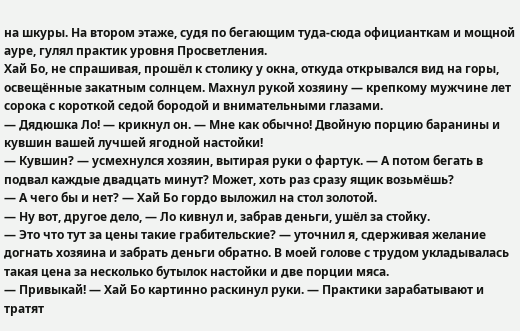на шкуры. На втором этаже, судя по бегающим туда-сюда официанткам и мощной ауре, гулял практик уровня Просветления.
Хай Бо, не спрашивая, прошёл к столику у окна, откуда открывался вид на горы, освещённые закатным солнцем. Махнул рукой хозяину — крепкому мужчине лет сорока с короткой седой бородой и внимательными глазами.
— Дядюшка Ло! — крикнул он. — Мне как обычно! Двойную порцию баранины и кувшин вашей лучшей ягодной настойки!
— Кувшин? — усмехнулся хозяин, вытирая руки о фартук. — А потом бегать в подвал каждые двадцать минут? Может, хоть раз сразу ящик возьмёшь?
— А чего бы и нет? — Хай Бо гордо выложил на стол золотой.
— Ну вот, другое дело, — Ло кивнул и, забрав деньги, ушёл за стойку.
— Это что тут за цены такие грабительские? — уточнил я, сдерживая желание догнать хозяина и забрать деньги обратно. В моей голове с трудом укладывалась такая цена за несколько бутылок настойки и две порции мяса.
— Привыкай! — Хай Бо картинно раскинул руки. — Практики зарабатывают и тратят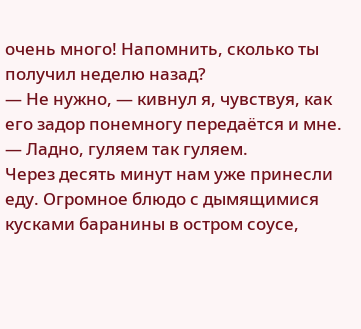очень много! Напомнить, сколько ты получил неделю назад?
— Не нужно, — кивнул я, чувствуя, как его задор понемногу передаётся и мне. — Ладно, гуляем так гуляем.
Через десять минут нам уже принесли еду. Огромное блюдо с дымящимися кусками баранины в остром соусе,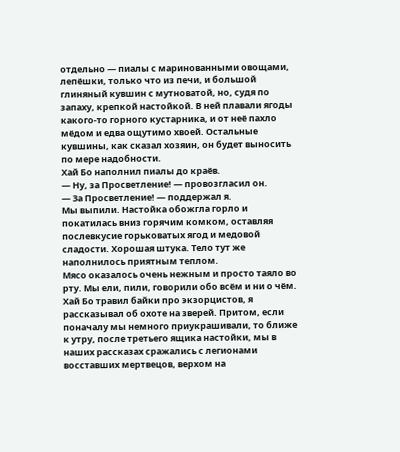отдельно — пиалы с маринованными овощами, лепёшки, только что из печи, и большой глиняный кувшин с мутноватой, но, судя по запаху, крепкой настойкой. В ней плавали ягоды какого-то горного кустарника, и от неё пахло мёдом и едва ощутимо хвоей. Остальные кувшины, как сказал хозяин, он будет выносить по мере надобности.
Хай Бо наполнил пиалы до краёв.
— Ну, за Просветление! — провозгласил он.
— За Просветление! — поддержал я.
Мы выпили. Настойка обожгла горло и покатилась вниз горячим комком, оставляя послевкусие горьковатых ягод и медовой сладости. Хорошая штука. Тело тут же наполнилось приятным теплом.
Мясо оказалось очень нежным и просто таяло во рту. Мы ели, пили, говорили обо всём и ни о чём. Хай Бо травил байки про экзорцистов, я рассказывал об охоте на зверей. Притом, если поначалу мы немного приукрашивали, то ближе к утру, после третьего ящика настойки, мы в наших рассказах сражались с легионами восставших мертвецов, верхом на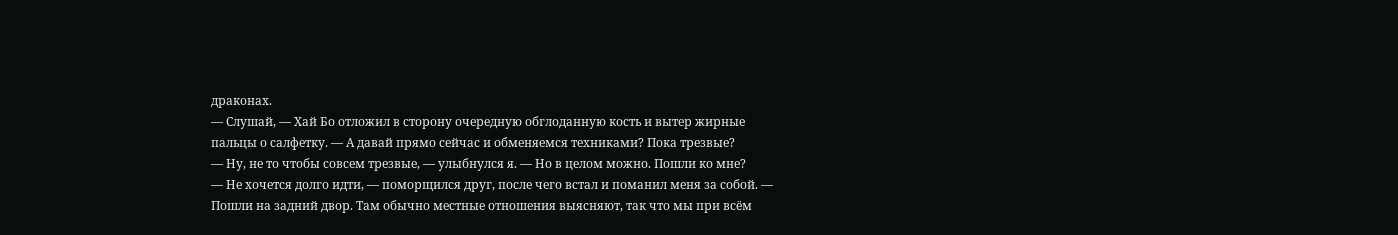драконах.
— Слушай, — Хай Бо отложил в сторону очередную обглоданную кость и вытер жирные пальцы о салфетку. — А давай прямо сейчас и обменяемся техниками? Пока трезвые?
— Ну, не то чтобы совсем трезвые, — улыбнулся я. — Но в целом можно. Пошли ко мне?
— Не хочется долго идти, — поморщился друг, после чего встал и поманил меня за собой. — Пошли на задний двор. Там обычно местные отношения выясняют, так что мы при всём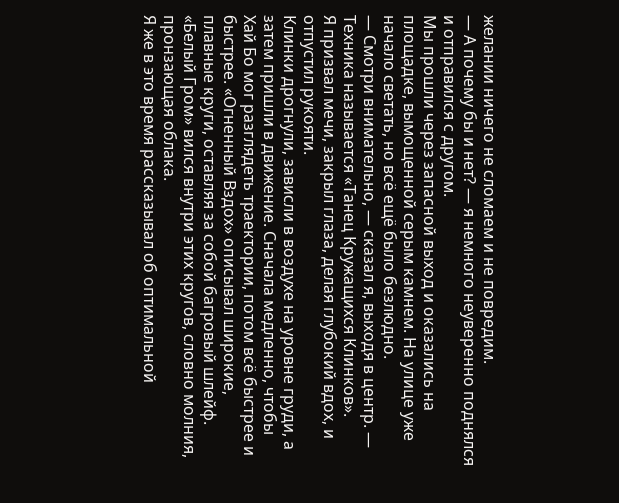желании ничего не сломаем и не повредим.
— А почему бы и нет? — я немного неуверенно поднялся и отправился с другом.
Мы прошли через запасной выход и оказались на площадке, вымощенной серым камнем. На улице уже начало светать, но всё ещё было безлюдно.
— Смотри внимательно, — сказал я, выходя в центр. — Техника называется «Танец Кружащихся Клинков».
Я призвал мечи, закрыл глаза, делая глубокий вдох, и отпустил рукояти.
Клинки дрогнули, зависли в воздухе на уровне груди, а затем пришли в движение. Сначала медленно, чтобы Хай Бо мог разглядеть траектории, потом всё быстрее и быстрее. «Огненный Вздох» описывал широкие, плавные круги, оставляя за собой багровый шлейф. «Белый Гром» вился внутри этих кругов, словно молния, пронзающая облака.
Я же в это время рассказывал об оптимальной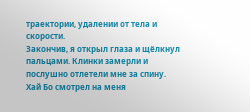траектории, удалении от тела и скорости.
Закончив, я открыл глаза и щёлкнул пальцами. Клинки замерли и послушно отлетели мне за спину.
Хай Бо смотрел на меня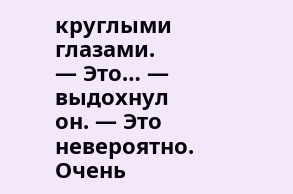круглыми глазами.
— Это… — выдохнул он. — Это невероятно. Очень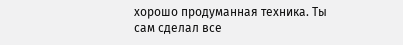хорошо продуманная техника. Ты сам сделал все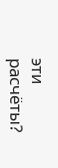эти расчёты?